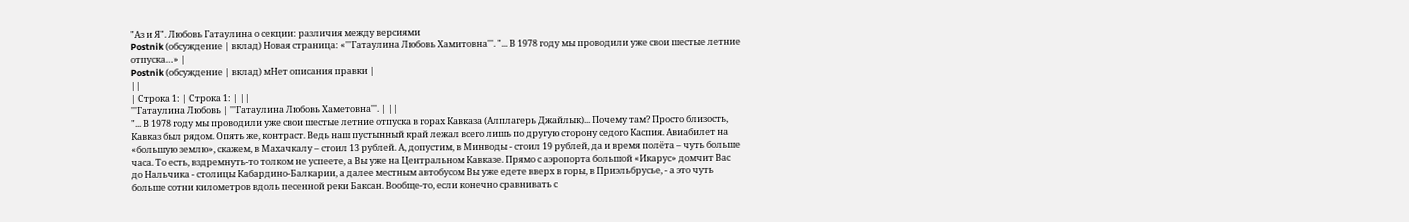"Аз и Я". Любовь Гатаулина о секции: различия между версиями
Postnik (обсуждение | вклад) Новая страница: «'''Гатаулина Любовь Хамитовна'''. "... В 1978 году мы проводили уже свои шестые летние отпуска…» |
Postnik (обсуждение | вклад) мНет описания правки |
||
| Строка 1: | Строка 1: | ||
'''Гатаулина Любовь | '''Гатаулина Любовь Хаметовна'''. | ||
"... В 1978 году мы проводили уже свои шестые летние отпуска в горах Кавказа (Алплагерь Джайлык)... Почему там? Просто близость, Кавказ был рядом. Опять же, контраст. Ведь наш пустынный край лежал всего лишь по другую сторону седого Каспия. Авиабилет на «большую землю», скажем, в Махачкалу – стоил 13 рублей. А, допустим, в Минводы - стоил 19 рублей, да и время полёта – чуть больше часа. То есть, вздремнуть-то толком не успеете, а Вы уже на Центральном Кавказе. Прямо с аэропорта большой «Икарус» домчит Вас до Нальчика - столицы Кабардино-Балкарии, а далее местным автобусом Вы уже едете вверх в горы, в Приэльбрусье, - а это чуть больше сотни километров вдоль песенной реки Баксан. Вообще-то, если конечно сравнивать с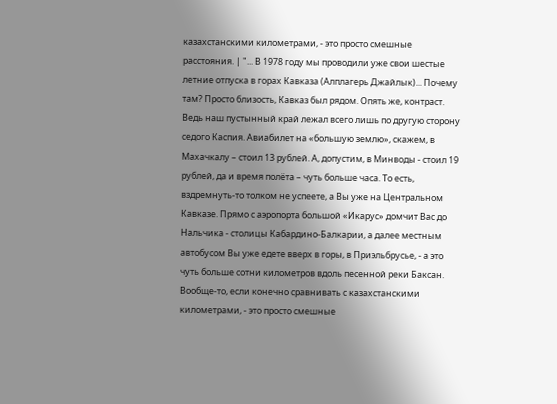казахстанскими километрами, - это просто смешные расстояния. | "... В 1978 году мы проводили уже свои шестые летние отпуска в горах Кавказа (Алплагерь Джайлык)... Почему там? Просто близость, Кавказ был рядом. Опять же, контраст. Ведь наш пустынный край лежал всего лишь по другую сторону седого Каспия. Авиабилет на «большую землю», скажем, в Махачкалу – стоил 13 рублей. А, допустим, в Минводы - стоил 19 рублей, да и время полёта – чуть больше часа. То есть, вздремнуть-то толком не успеете, а Вы уже на Центральном Кавказе. Прямо с аэропорта большой «Икарус» домчит Вас до Нальчика - столицы Кабардино-Балкарии, а далее местным автобусом Вы уже едете вверх в горы, в Приэльбрусье, - а это чуть больше сотни километров вдоль песенной реки Баксан. Вообще-то, если конечно сравнивать с казахстанскими километрами, - это просто смешные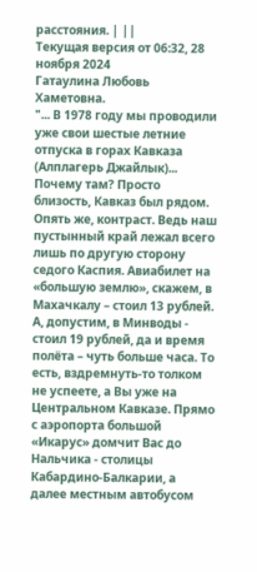расстояния. | ||
Текущая версия от 06:32, 28 ноября 2024
Гатаулина Любовь Хаметовна.
"... В 1978 году мы проводили уже свои шестые летние отпуска в горах Кавказа (Алплагерь Джайлык)... Почему там? Просто близость, Кавказ был рядом. Опять же, контраст. Ведь наш пустынный край лежал всего лишь по другую сторону седого Каспия. Авиабилет на «большую землю», скажем, в Махачкалу – стоил 13 рублей. А, допустим, в Минводы - стоил 19 рублей, да и время полёта – чуть больше часа. То есть, вздремнуть-то толком не успеете, а Вы уже на Центральном Кавказе. Прямо с аэропорта большой «Икарус» домчит Вас до Нальчика - столицы Кабардино-Балкарии, а далее местным автобусом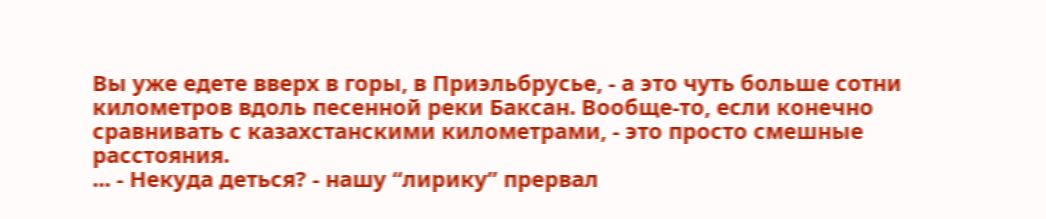Вы уже едете вверх в горы, в Приэльбрусье, - а это чуть больше сотни километров вдоль песенной реки Баксан. Вообще-то, если конечно сравнивать с казахстанскими километрами, - это просто смешные расстояния.
... - Некуда деться? - нашу “лирику” прервал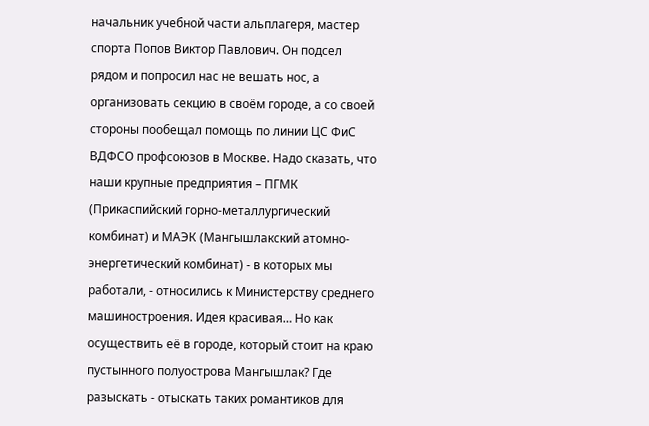начальник учебной части альплагеря, мастер спорта Попов Виктор Павлович. Он подсел рядом и попросил нас не вешать нос, а организовать секцию в своём городе, а со своей стороны пообещал помощь по линии ЦС ФиС ВДФСО профсоюзов в Москве. Надо сказать, что наши крупные предприятия – ПГМК (Прикаспийский горно-металлургический комбинат) и МАЭК (Мангышлакский атомно-энергетический комбинат) - в которых мы работали, - относились к Министерству среднего машиностроения. Идея красивая… Но как осуществить её в городе, который стоит на краю пустынного полуострова Мангышлак? Где разыскать - отыскать таких романтиков для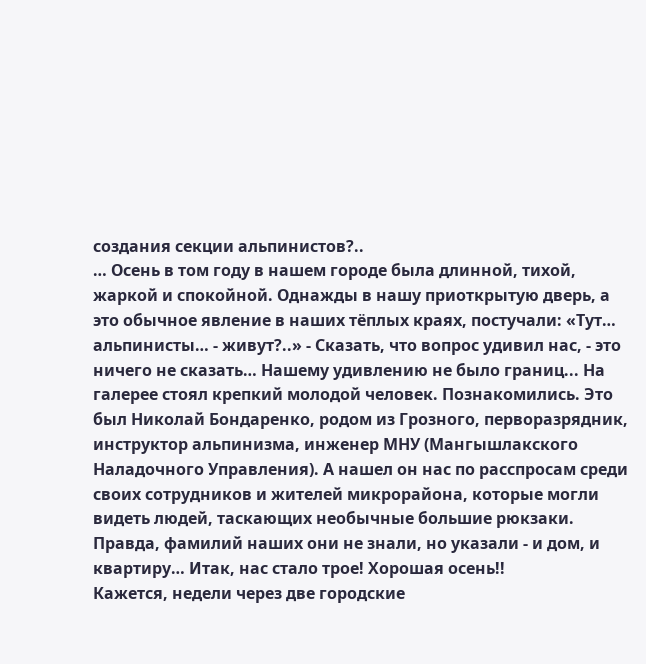создания секции альпинистов?..
… Осень в том году в нашем городе была длинной, тихой, жаркой и спокойной. Однажды в нашу приоткрытую дверь, а это обычное явление в наших тёплых краях, постучали: «Тут… альпинисты… - живут?..» - Сказать, что вопрос удивил нас, - это ничего не сказать… Нашему удивлению не было границ... На галерее стоял крепкий молодой человек. Познакомились. Это был Николай Бондаренко, родом из Грозного, перворазрядник, инструктор альпинизма, инженер МНУ (Мангышлакского Наладочного Управления). А нашел он нас по расспросам среди своих сотрудников и жителей микрорайона, которые могли видеть людей, таскающих необычные большие рюкзаки. Правда, фамилий наших они не знали, но указали - и дом, и квартиру… Итак, нас стало трое! Хорошая осень!!
Кажется, недели через две городские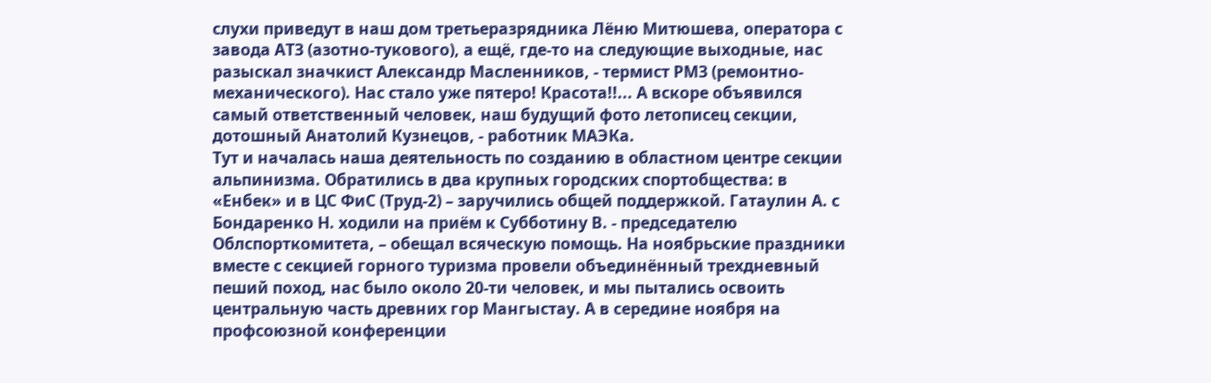слухи приведут в наш дом третьеразрядника Лёню Митюшева, оператора с завода АТЗ (азотно-тукового), а ещё, где-то на следующие выходные, нас разыскал значкист Александр Масленников, - термист РМЗ (ремонтно-механического). Нас стало уже пятеро! Красота!!... А вскоре объявился самый ответственный человек, наш будущий фото летописец секции, дотошный Анатолий Кузнецов, - работник МАЭКа.
Тут и началась наша деятельность по созданию в областном центре секции альпинизма. Обратились в два крупных городских спортобщества: в «Енбек» и в ЦС ФиС (Труд-2) – заручились общей поддержкой. Гатаулин А. с Бондаренко Н. ходили на приём к Субботину В. - председателю Облспорткомитета, – обещал всяческую помощь. На ноябрьские праздники вместе с секцией горного туризма провели объединённый трехдневный пеший поход, нас было около 20-ти человек, и мы пытались освоить центральную часть древних гор Мангыстау. А в середине ноября на профсоюзной конференции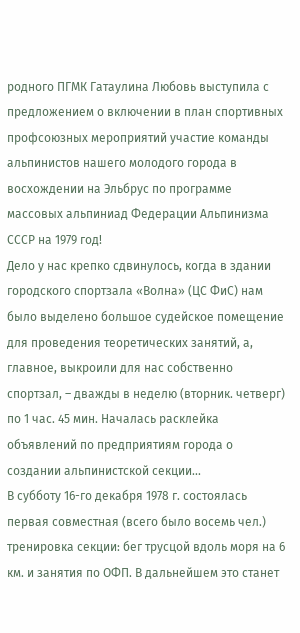родного ПГМК Гатаулина Любовь выступила с предложением о включении в план спортивных профсоюзных мероприятий участие команды альпинистов нашего молодого города в восхождении на Эльбрус по программе массовых альпиниад Федерации Альпинизма СССР на 1979 год!
Дело у нас крепко сдвинулось, когда в здании городского спортзала «Волна» (ЦС ФиС) нам было выделено большое судейское помещение для проведения теоретических занятий, а, главное, выкроили для нас собственно спортзал, – дважды в неделю (вторник. четверг) по 1 час. 45 мин. Началась расклейка объявлений по предприятиям города о создании альпинистской секции...
В субботу 16-го декабря 1978 г. состоялась первая совместная (всего было восемь чел.) тренировка секции: бег трусцой вдоль моря на 6 км. и занятия по ОФП. В дальнейшем это станет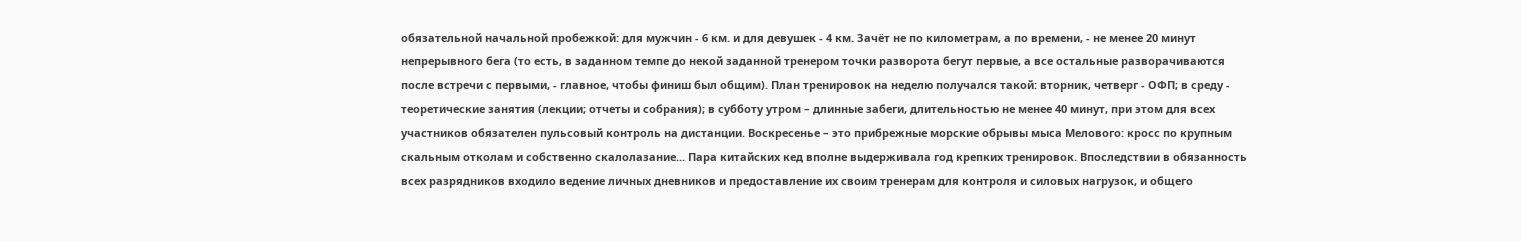обязательной начальной пробежкой: для мужчин - 6 км. и для девушек - 4 км. Зачёт не по километрам, а по времени, - не менее 20 минут непрерывного бега (то есть, в заданном темпе до некой заданной тренером точки разворота бегут первые, а все остальные разворачиваются после встречи с первыми, - главное, чтобы финиш был общим). План тренировок на неделю получался такой: вторник, четверг - ОФП; в среду - теоретические занятия (лекции; отчеты и собрания); в субботу утром – длинные забеги, длительностью не менее 40 минут, при этом для всех участников обязателен пульсовый контроль на дистанции. Воскресенье – это прибрежные морские обрывы мыса Мелового: кросс по крупным скальным отколам и собственно скалолазание... Пара китайских кед вполне выдерживала год крепких тренировок. Впоследствии в обязанность всех разрядников входило ведение личных дневников и предоставление их своим тренерам для контроля и силовых нагрузок, и общего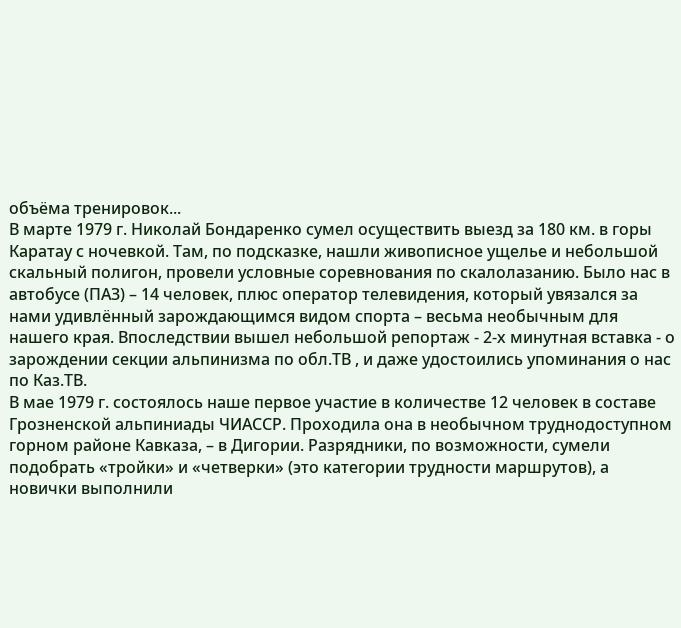объёма тренировок...
В марте 1979 г. Николай Бондаренко сумел осуществить выезд за 180 км. в горы Каратау с ночевкой. Там, по подсказке, нашли живописное ущелье и небольшой скальный полигон, провели условные соревнования по скалолазанию. Было нас в автобусе (ПАЗ) – 14 человек, плюс оператор телевидения, который увязался за нами удивлённый зарождающимся видом спорта – весьма необычным для нашего края. Впоследствии вышел небольшой репортаж - 2-х минутная вставка - о зарождении секции альпинизма по обл.ТВ , и даже удостоились упоминания о нас по Каз.ТВ.
В мае 1979 г. состоялось наше первое участие в количестве 12 человек в составе Грозненской альпиниады ЧИАССР. Проходила она в необычном труднодоступном горном районе Кавказа, – в Дигории. Разрядники, по возможности, сумели подобрать «тройки» и «четверки» (это категории трудности маршрутов), а новички выполнили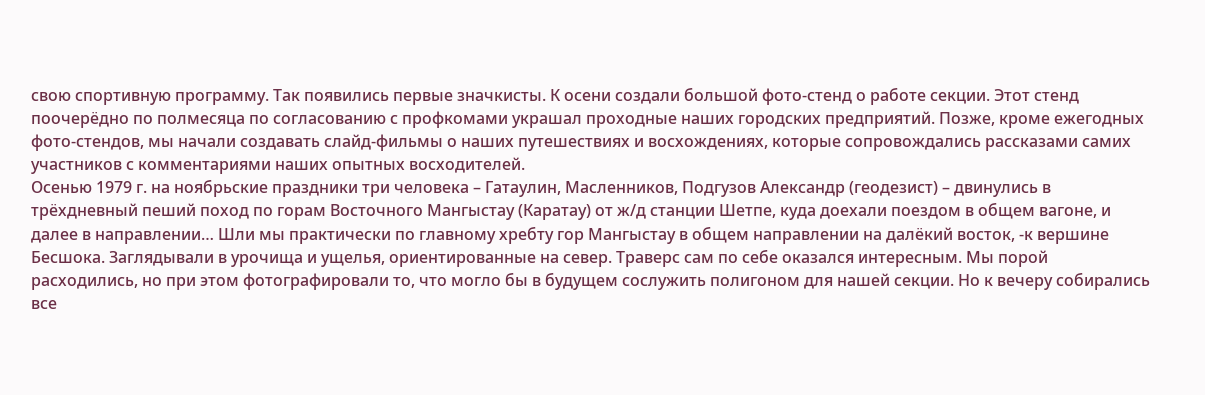свою спортивную программу. Так появились первые значкисты. К осени создали большой фото-стенд о работе секции. Этот стенд поочерёдно по полмесяца по согласованию с профкомами украшал проходные наших городских предприятий. Позже, кроме ежегодных фото-стендов, мы начали создавать слайд-фильмы о наших путешествиях и восхождениях, которые сопровождались рассказами самих участников с комментариями наших опытных восходителей.
Осенью 1979 г. на ноябрьские праздники три человека – Гатаулин, Масленников, Подгузов Александр (геодезист) – двинулись в трёхдневный пеший поход по горам Восточного Мангыстау (Каратау) от ж/д станции Шетпе, куда доехали поездом в общем вагоне, и далее в направлении… Шли мы практически по главному хребту гор Мангыстау в общем направлении на далёкий восток, -к вершине Бесшока. Заглядывали в урочища и ущелья, ориентированные на север. Траверс сам по себе оказался интересным. Мы порой расходились, но при этом фотографировали то, что могло бы в будущем сослужить полигоном для нашей секции. Но к вечеру собирались все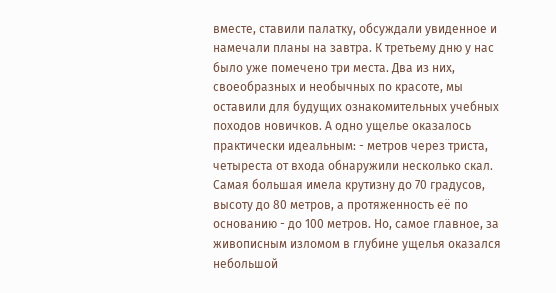вместе, ставили палатку, обсуждали увиденное и намечали планы на завтра. К третьему дню у нас было уже помечено три места. Два из них, своеобразных и необычных по красоте, мы оставили для будущих ознакомительных учебных походов новичков. А одно ущелье оказалось практически идеальным: - метров через триста, четыреста от входа обнаружили несколько скал. Самая большая имела крутизну до 70 градусов, высоту до 80 метров, а протяженность её по основанию - до 100 метров. Но, самое главное, за живописным изломом в глубине ущелья оказался небольшой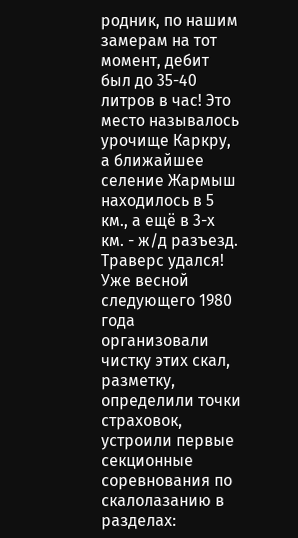родник, по нашим замерам на тот момент, дебит был до 35-40 литров в час! Это место называлось урочище Каркру, а ближайшее селение Жармыш находилось в 5 км., а ещё в 3-х км. - ж/д разъезд. Траверс удался!
Уже весной следующего 1980 года организовали чистку этих скал, разметку, определили точки страховок, устроили первые секционные соревнования по скалолазанию в разделах: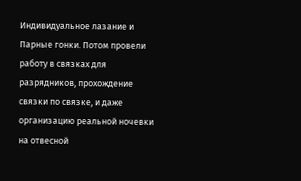Индивидуальное лазание и Парные гонки. Потом провели работу в связках для разрядников, прохождение связки по связке, и даже организацию реальной ночевки на отвесной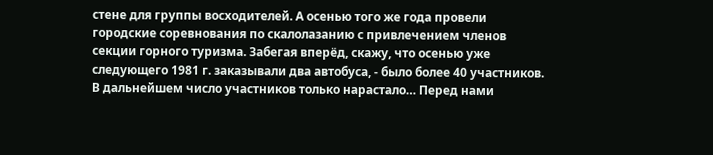стене для группы восходителей. А осенью того же года провели городские соревнования по скалолазанию с привлечением членов секции горного туризма. Забегая вперёд, скажу, что осенью уже следующего 1981 г. заказывали два автобуса, - было более 40 участников. В дальнейшем число участников только нарастало… Перед нами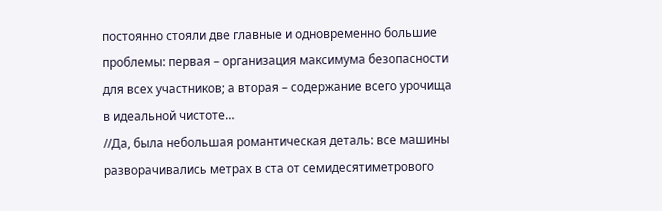постоянно стояли две главные и одновременно большие проблемы: первая – организация максимума безопасности для всех участников; а вторая – содержание всего урочища в идеальной чистоте…
//Да, была небольшая романтическая деталь: все машины разворачивались метрах в ста от семидесятиметрового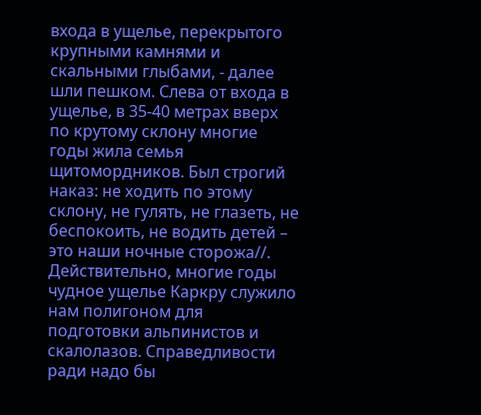входа в ущелье, перекрытого крупными камнями и скальными глыбами, - далее шли пешком. Слева от входа в ущелье, в 35-40 метрах вверх по крутому склону многие годы жила семья щитомордников. Был строгий наказ: не ходить по этому склону, не гулять, не глазеть, не беспокоить, не водить детей – это наши ночные сторожа//.
Действительно, многие годы чудное ущелье Каркру служило нам полигоном для подготовки альпинистов и скалолазов. Справедливости ради надо бы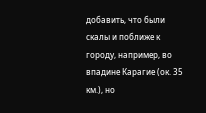добавить, что были скалы и поближе к городу, например, во впадине Карагие (ок. 35 км.), но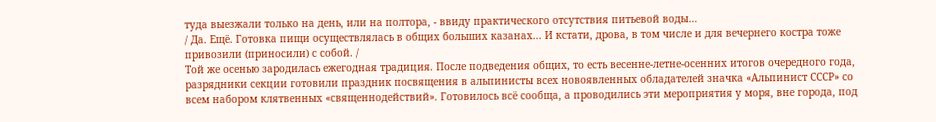туда выезжали только на день, или на полтора, - ввиду практического отсутствия питьевой воды…
/ Да. Ещё. Готовка пищи осуществлялась в общих больших казанах... И кстати, дрова, в том числе и для вечернего костра тоже привозили (приносили) с собой. /
Той же осенью зародилась ежегодная традиция. После подведения общих, то есть весенне-летне-осенних итогов очередного года, разрядники секции готовили праздник посвящения в альпинисты всех новоявленных обладателей значка «Альпинист СССР» со всем набором клятвенных «священнодействий». Готовилось всё сообща, а проводились эти мероприятия у моря, вне города, под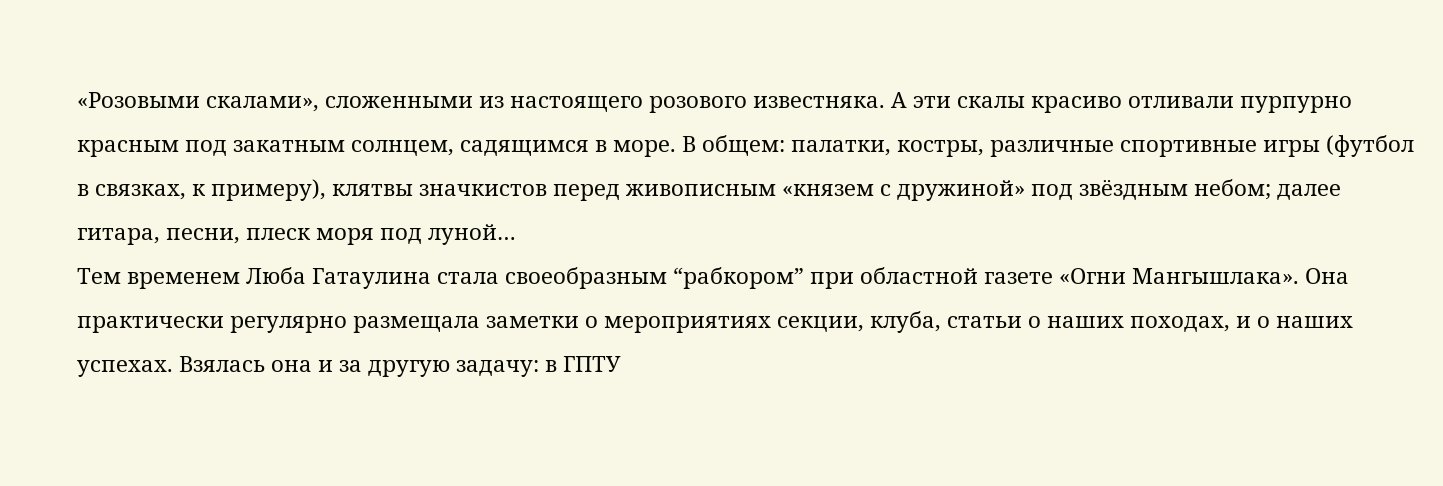«Розовыми скалами», сложенными из настоящего розового известняка. А эти скалы красиво отливали пурпурно красным под закатным солнцем, садящимся в море. В общем: палатки, костры, различные спортивные игры (футбол в связках, к примеру), клятвы значкистов перед живописным «князем с дружиной» под звёздным небом; далее гитара, песни, плеск моря под луной…
Тем временем Люба Гатаулина стала своеобразным “рабкором” при областной газете «Огни Мангышлака». Она практически регулярно размещала заметки о мероприятиях секции, клуба, статьи о наших походах, и о наших успехах. Взялась она и за другую задачу: в ГПТУ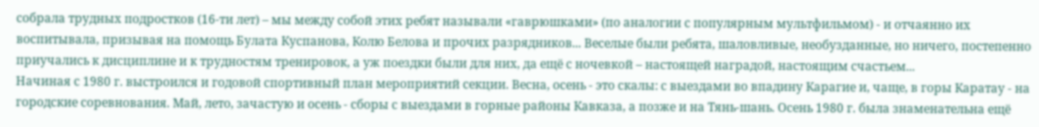собрала трудных подростков (16-ти лет) – мы между собой этих ребят называли «гаврюшками» (по аналогии с популярным мультфильмом) - и отчаянно их воспитывала, призывая на помощь Булата Куспанова, Колю Белова и прочих разрядников... Веселые были ребята, шаловливые, необузданные, но ничего, постепенно приучались к дисциплине и к трудностям тренировок, а уж поездки были для них, да ещё с ночевкой – настоящей наградой, настоящим счастьем...
Начиная с 1980 г. выстроился и годовой спортивный план мероприятий секции. Весна, осень - это скалы: с выездами во впадину Карагие и, чаще, в горы Каратау - на городские соревнования. Май, лето, зачастую и осень - сборы с выездами в горные районы Кавказа, а позже и на Тянь-шань. Осень 1980 г. была знаменательна ещё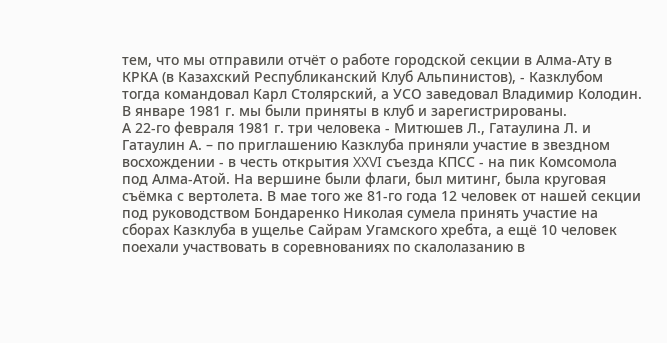тем, что мы отправили отчёт о работе городской секции в Алма-Ату в КРКА (в Казахский Республиканский Клуб Альпинистов), - Казклубом тогда командовал Карл Столярский, а УСО заведовал Владимир Колодин. В январе 1981 г. мы были приняты в клуб и зарегистрированы.
А 22-го февраля 1981 г. три человека - Митюшев Л., Гатаулина Л. и Гатаулин А. – по приглашению Казклуба приняли участие в звездном восхождении - в честь открытия XXVI съезда КПСС - на пик Комсомола под Алма-Атой. На вершине были флаги, был митинг, была круговая съёмка с вертолета. В мае того же 81-го года 12 человек от нашей секции под руководством Бондаренко Николая сумела принять участие на сборах Казклуба в ущелье Сайрам Угамского хребта, а ещё 10 человек поехали участвовать в соревнованиях по скалолазанию в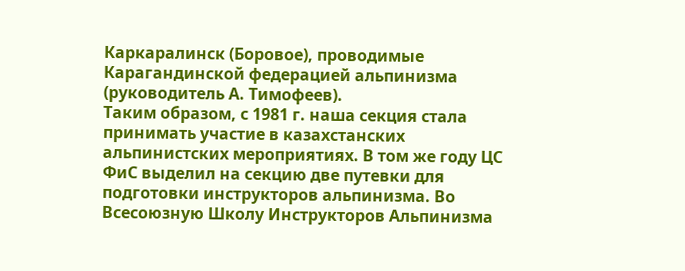Каркаралинск (Боровое), проводимые Карагандинской федерацией альпинизма (руководитель А. Тимофеев).
Таким образом, с 1981 г. наша секция стала принимать участие в казахстанских альпинистских мероприятиях. В том же году ЦС ФиС выделил на секцию две путевки для подготовки инструкторов альпинизма. Во Всесоюзную Школу Инструкторов Альпинизма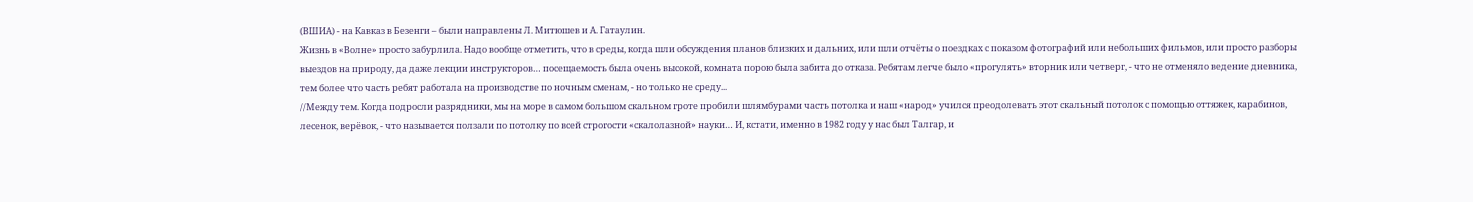(ВШИА) - на Кавказ в Безенги – были направлены Л. Митюшев и А. Гатаулин.
Жизнь в «Волне» просто забурлила. Надо вообще отметить, что в среды, когда шли обсуждения планов близких и дальних, или шли отчёты о поездках с показом фотографий или небольших фильмов, или просто разборы выездов на природу, да даже лекции инструкторов… посещаемость была очень высокой, комната порою была забита до отказа. Ребятам легче было «прогулять» вторник или четверг, - что не отменяло ведение дневника, тем более что часть ребят работала на производстве по ночным сменам, - но только не среду...
//Между тем. Когда подросли разрядники, мы на море в самом большом скальном гроте пробили шлямбурами часть потолка и наш «народ» учился преодолевать этот скальный потолок с помощью оттяжек, карабинов, лесенок, верёвок, - что называется ползали по потолку по всей строгости «скалолазной» науки… И, кстати, именно в 1982 году у нас был Талгар, и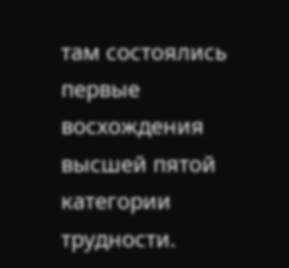там состоялись первые восхождения высшей пятой категории трудности.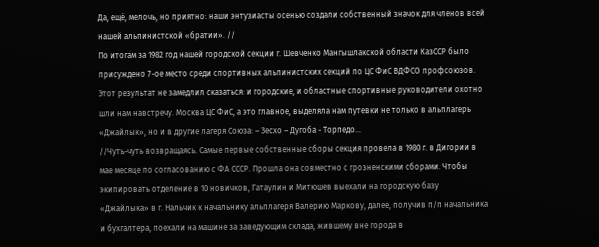Да, ещё, мелочь, но приятно: наши энтузиасты осенью создали собственный значок для членов всей нашей альпинистской «братии». //
По итогам за 1982 год нашей городской секции г. Шевченко Мангышлакской области КазССР было присуждено 7-ое место среди спортивных альпинистских секций по ЦС ФиС ВДФСО профсоюзов. Этот результат не замедлил сказаться: и городские, и областные спортивные руководители охотно шли нам навстречу. Москва ЦС ФиС, а это главное, выделяла нам путевки не только в альплагерь «Джайлык», но и в другие лагеря Союза: – Зесхо – Дугоба - Торпедо...
//Чуть-чуть возвращаясь. Самые первые собственные сборы секция провела в 1980 г. в Дигории в мае месяце по согласованию с ФА СССР. Прошла она совместно с грозненскими сборами. Чтобы экипировать отделение в 10 новичков, Гатаулин и Митюшев выехали на городскую базу «Джайлыка» в г. Нальчик к начальнику альплагеря Валерию Маркову, далее, получив п/п начальника и бухгалтера, поехали на машине за заведующим склада, жившему вне города в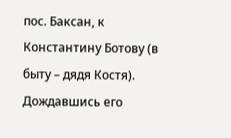пос. Баксан, к Константину Ботову (в быту – дядя Костя). Дождавшись его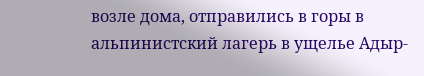возле дома, отправились в горы в альпинистский лагерь в ущелье Адыр-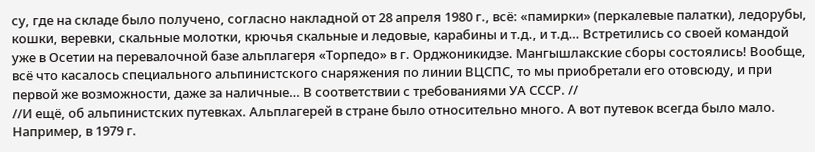су, где на складе было получено, согласно накладной от 28 апреля 1980 г., всё: «памирки» (перкалевые палатки), ледорубы, кошки, веревки, скальные молотки, крючья скальные и ледовые, карабины и т.д., и т.д… Встретились со своей командой уже в Осетии на перевалочной базе альплагеря «Торпедо» в г. Орджоникидзе. Мангышлакские сборы состоялись! Вообще, всё что касалось специального альпинистского снаряжения по линии ВЦСПС, то мы приобретали его отовсюду, и при первой же возможности, даже за наличные… В соответствии с требованиями УА СССР. //
//И ещё, об альпинистских путевках. Альплагерей в стране было относительно много. А вот путевок всегда было мало. Например, в 1979 г.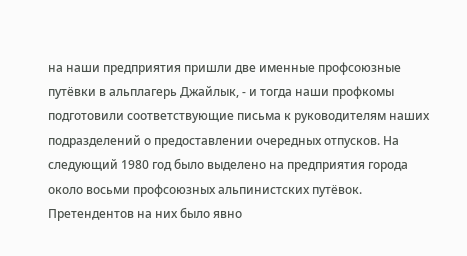на наши предприятия пришли две именные профсоюзные путёвки в альплагерь Джайлык, - и тогда наши профкомы подготовили соответствующие письма к руководителям наших подразделений о предоставлении очередных отпусков. На следующий 1980 год было выделено на предприятия города около восьми профсоюзных альпинистских путёвок. Претендентов на них было явно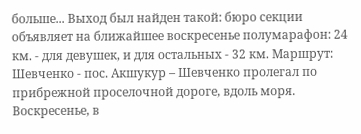больше... Выход был найден такой: бюро секции объявляет на ближайшее воскресенье полумарафон: 24 км. - для девушек, и для остальных - 32 км. Маршрут: Шевченко - пос. Акшукур – Шевченко пролегал по прибрежной проселочной дороге, вдоль моря. Воскресенье, в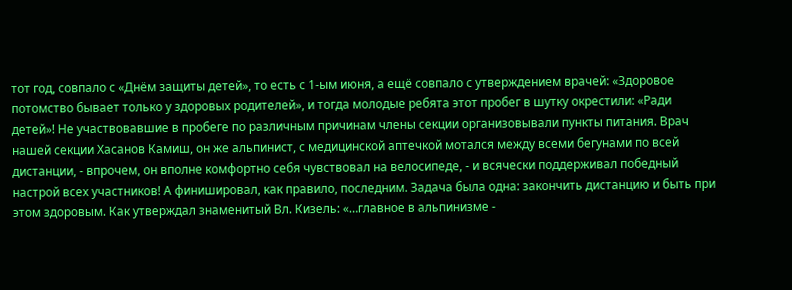тот год, совпало с «Днём защиты детей», то есть с 1-ым июня, а ещё совпало с утверждением врачей: «Здоровое потомство бывает только у здоровых родителей», и тогда молодые ребята этот пробег в шутку окрестили: «Ради детей»! Не участвовавшие в пробеге по различным причинам члены секции организовывали пункты питания. Врач нашей секции Хасанов Камиш, он же альпинист, с медицинской аптечкой мотался между всеми бегунами по всей дистанции, - впрочем, он вполне комфортно себя чувствовал на велосипеде, - и всячески поддерживал победный настрой всех участников! А финишировал, как правило, последним. Задача была одна: закончить дистанцию и быть при этом здоровым. Как утверждал знаменитый Вл. Кизель: «…главное в альпинизме -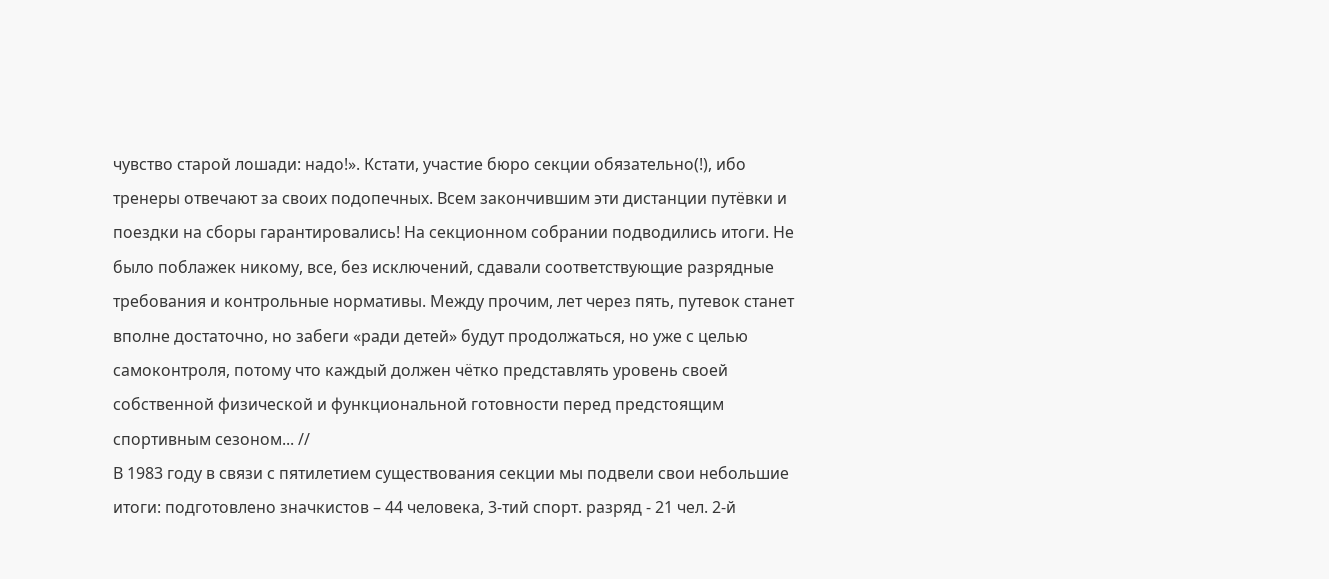чувство старой лошади: надо!». Кстати, участие бюро секции обязательно(!), ибо тренеры отвечают за своих подопечных. Всем закончившим эти дистанции путёвки и поездки на сборы гарантировались! На секционном собрании подводились итоги. Не было поблажек никому, все, без исключений, сдавали соответствующие разрядные требования и контрольные нормативы. Между прочим, лет через пять, путевок станет вполне достаточно, но забеги «ради детей» будут продолжаться, но уже с целью самоконтроля, потому что каждый должен чётко представлять уровень своей собственной физической и функциональной готовности перед предстоящим спортивным сезоном... //
В 1983 году в связи с пятилетием существования секции мы подвели свои небольшие итоги: подготовлено значкистов – 44 человека, 3-тий спорт. разряд - 21 чел. 2-й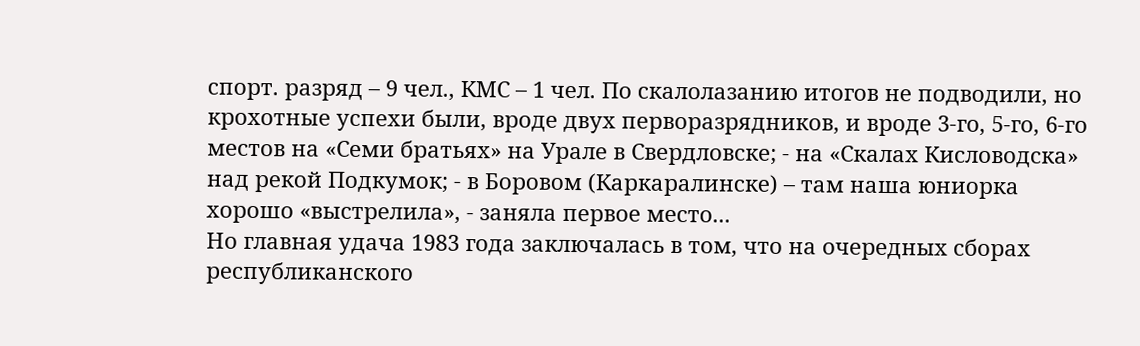спорт. разряд – 9 чел., КМС – 1 чел. По скалолазанию итогов не подводили, но крохотные успехи были, вроде двух перворазрядников, и вроде 3-го, 5-го, 6-го местов на «Семи братьях» на Урале в Свердловске; - на «Скалах Кисловодска» над рекой Подкумок; - в Боровом (Каркаралинске) – там наша юниорка хорошо «выстрелила», - заняла первое место...
Но главная удача 1983 года заключалась в том, что на очередных сборах республиканского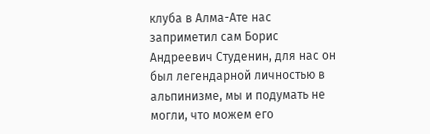клуба в Алма-Ате нас заприметил сам Борис Андреевич Студенин, для нас он был легендарной личностью в альпинизме, мы и подумать не могли, что можем его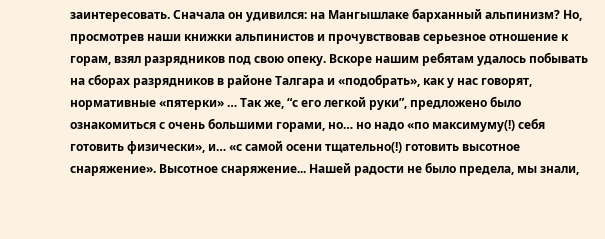заинтересовать. Сначала он удивился: на Мангышлаке барханный альпинизм? Но, просмотрев наши книжки альпинистов и прочувствовав серьезное отношение к горам, взял разрядников под свою опеку. Вскоре нашим ребятам удалось побывать на сборах разрядников в районе Талгара и «подобрать», как у нас говорят, нормативные «пятерки» … Так же, “с его легкой руки”, предложено было ознакомиться с очень большими горами, но… но надо «по максимуму(!) себя готовить физически», и… «с самой осени тщательно(!) готовить высотное снаряжение». Высотное снаряжение... Нашей радости не было предела, мы знали,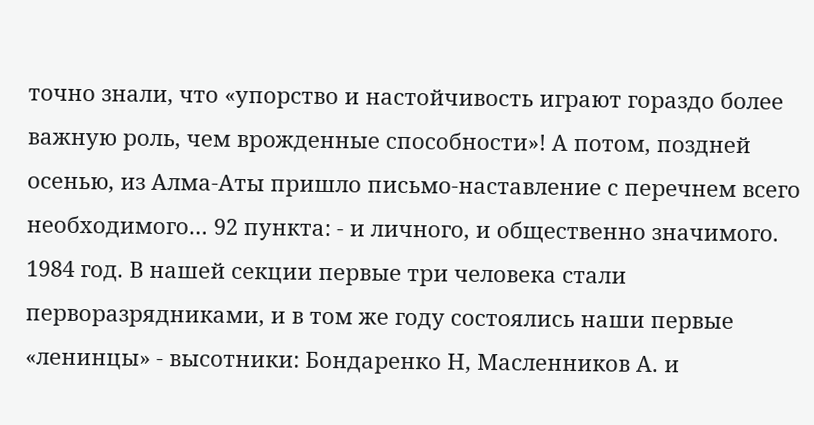точно знали, что «упорство и настойчивость играют гораздо более важную роль, чем врожденные способности»! А потом, поздней осенью, из Алма-Аты пришло письмо-наставление с перечнем всего необходимого… 92 пункта: - и личного, и общественно значимого.
1984 год. В нашей секции первые три человека стали перворазрядниками, и в том же году состоялись наши первые «ленинцы» - высотники: Бондаренко Н, Масленников А. и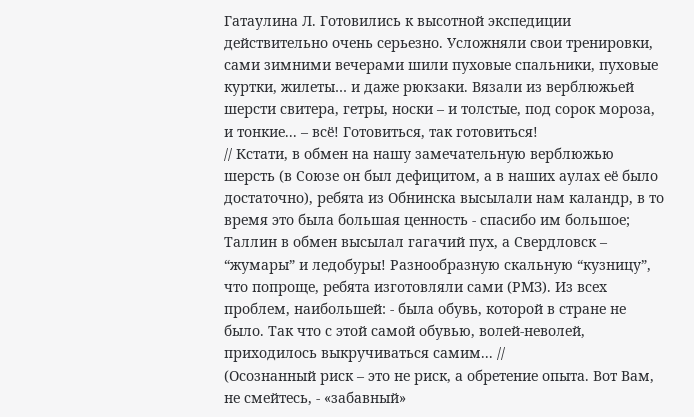Гатаулина Л. Готовились к высотной экспедиции действительно очень серьезно. Усложняли свои тренировки, сами зимними вечерами шили пуховые спальники, пуховые куртки, жилеты… и даже рюкзаки. Вязали из верблюжьей шерсти свитера, гетры, носки – и толстые, под сорок мороза, и тонкие... – всё! Готовиться, так готовиться!
// Кстати, в обмен на нашу замечательную верблюжью шерсть (в Союзе он был дефицитом, а в наших аулах её было достаточно), ребята из Обнинска высылали нам каландр, в то время это была большая ценность - спасибо им большое; Таллин в обмен высылал гагачий пух, а Свердловск – “жумары” и ледобуры! Разнообразную скальную “кузницу”, что попроще, ребята изготовляли сами (РМЗ). Из всех проблем, наибольшей: - была обувь, которой в стране не было. Так что с этой самой обувью, волей-неволей, приходилось выкручиваться самим... //
(Осознанный риск – это не риск, а обретение опыта. Вот Вам, не смейтесь, - «забавный»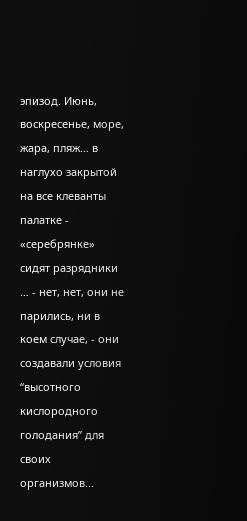эпизод. Июнь, воскресенье, море, жара, пляж… в наглухо закрытой на все клеванты палатке - «серебрянке» сидят разрядники … - нет, нет, они не парились, ни в коем случае, - они создавали условия “высотного кислородного голодания” для своих организмов...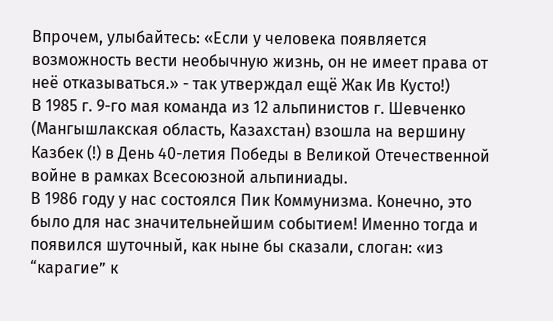Впрочем, улыбайтесь: «Если у человека появляется возможность вести необычную жизнь, он не имеет права от неё отказываться.» - так утверждал ещё Жак Ив Кусто!)
В 1985 г. 9-го мая команда из 12 альпинистов г. Шевченко (Мангышлакская область, Казахстан) взошла на вершину Казбек (!) в День 40-летия Победы в Великой Отечественной войне в рамках Всесоюзной альпиниады.
В 1986 году у нас состоялся Пик Коммунизма. Конечно, это было для нас значительнейшим событием! Именно тогда и появился шуточный, как ныне бы сказали, слоган: «из “карагие” к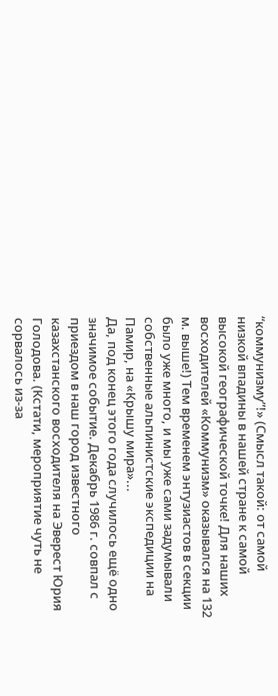“коммунизму”!» (Смысл такой: от самой низкой впадины в нашей стране к самой высокой географической точке! Для наших восходителей «Коммунизм» оказывался на 132 м. выше!) Тем временем энтузиастов в секции было уже много, и мы уже сами задумывали собственные альпинистские экспедиции на Памир, на «Крышу мира»...
Да, под конец этого года случилось ещё одно значимое событие. Декабрь 1986 г. совпал с приездом в наш город известного казахстанского восходителя на Эверест Юрия Голодова. (Кстати, мероприятие чуть не сорвалось из-за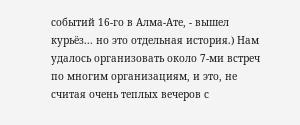событий 16-го в Алма-Ате, - вышел курьёз... но это отдельная история.) Нам удалось организовать около 7-ми встреч по многим организациям, и это, не считая очень теплых вечеров с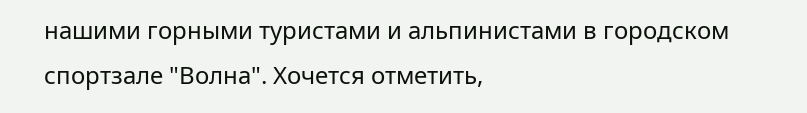нашими горными туристами и альпинистами в городском спортзале "Волна". Хочется отметить,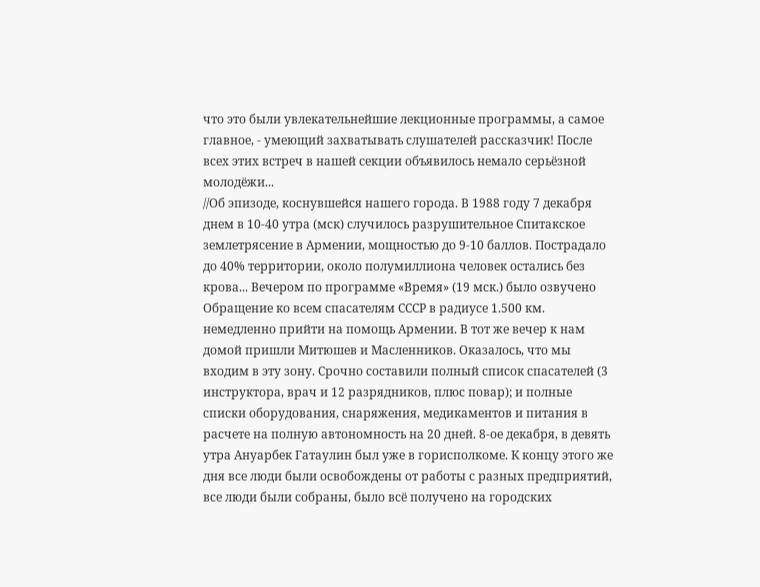что это были увлекательнейшие лекционные программы, а самое главное, - умеющий захватывать слушателей рассказчик! После всех этих встреч в нашей секции объявилось немало серьёзной молодёжи...
//Об эпизоде, коснувшейся нашего города. В 1988 году 7 декабря днем в 10-40 утра (мск) случилось разрушительное Спитакское землетрясение в Армении, мощностью до 9-10 баллов. Пострадало до 40% территории, около полумиллиона человек остались без крова... Вечером по программе «Время» (19 мск.) было озвучено Обращение ко всем спасателям СССР в радиусе 1.500 км. немедленно прийти на помощь Армении. В тот же вечер к нам домой пришли Митюшев и Масленников. Оказалось, что мы входим в эту зону. Срочно составили полный список спасателей (3 инструктора, врач и 12 разрядников, плюс повар); и полные списки оборудования, снаряжения, медикаментов и питания в расчете на полную автономность на 20 дней. 8-ое декабря, в девять утра Ануарбек Гатаулин был уже в горисполкоме. К концу этого же дня все люди были освобождены от работы с разных предприятий, все люди были собраны, было всё получено на городских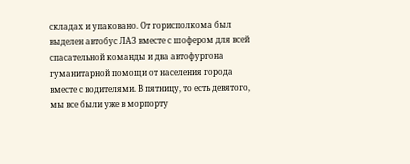складах и упаковано. От горисполкома был выделен автобус ЛАЗ вместе с шофером для всей спасательной команды и два автофургона гуманитарной помощи от населения города вместе с водителями. В пятницу, то есть девятого, мы все были уже в морпорту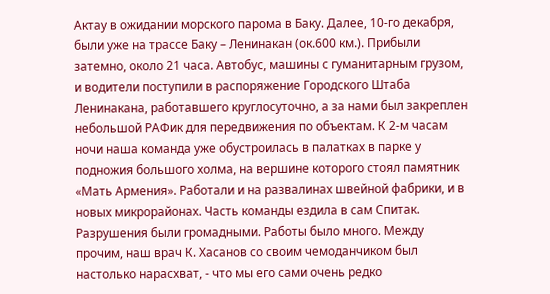Актау в ожидании морского парома в Баку. Далее, 10-го декабря, были уже на трассе Баку – Ленинакан (ок.600 км.). Прибыли затемно, около 21 часа. Автобус, машины с гуманитарным грузом, и водители поступили в распоряжение Городского Штаба Ленинакана, работавшего круглосуточно, а за нами был закреплен небольшой РАФик для передвижения по объектам. К 2-м часам ночи наша команда уже обустроилась в палатках в парке у подножия большого холма, на вершине которого стоял памятник «Мать Армения». Работали и на развалинах швейной фабрики, и в новых микрорайонах. Часть команды ездила в сам Спитак. Разрушения были громадными. Работы было много. Между прочим, наш врач К. Хасанов со своим чемоданчиком был настолько нарасхват, - что мы его сами очень редко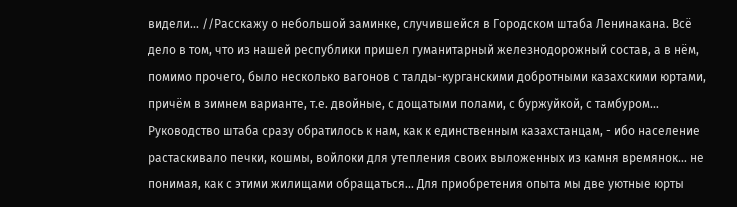видели... //Расскажу о небольшой заминке, случившейся в Городском штаба Ленинакана. Всё дело в том, что из нашей республики пришел гуманитарный железнодорожный состав, а в нём, помимо прочего, было несколько вагонов с талды-курганскими добротными казахскими юртами, причём в зимнем варианте, т.е. двойные, с дощатыми полами, с буржуйкой, с тамбуром… Руководство штаба сразу обратилось к нам, как к единственным казахстанцам, - ибо население растаскивало печки, кошмы, войлоки для утепления своих выложенных из камня времянок… не понимая, как с этими жилищами обращаться... Для приобретения опыта мы две уютные юрты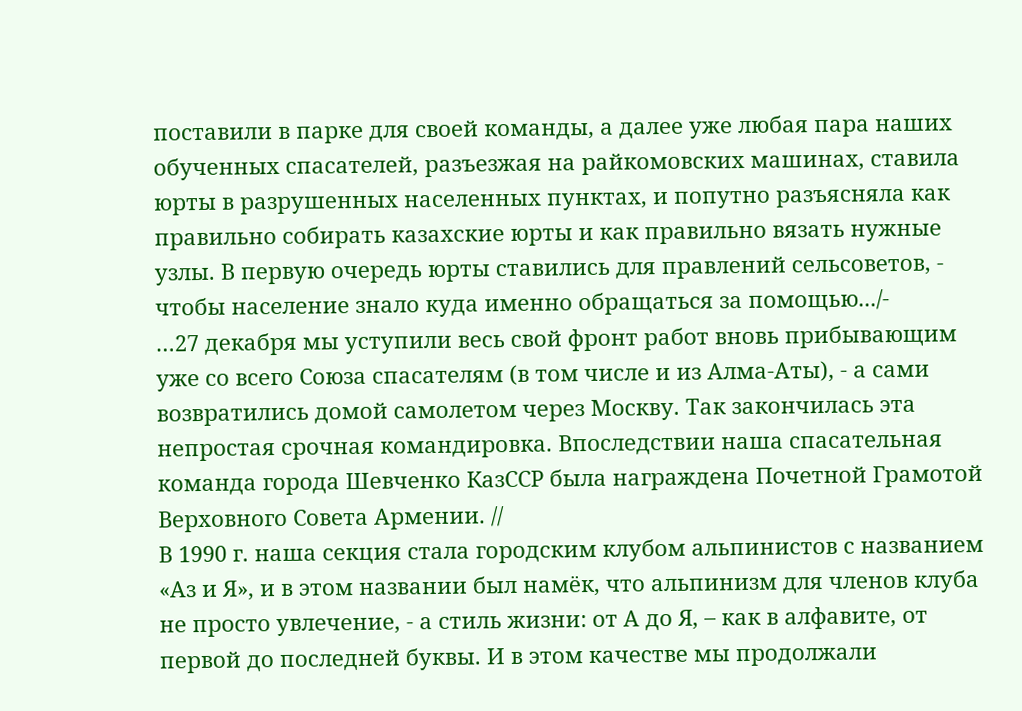поставили в парке для своей команды, а далее уже любая пара наших обученных спасателей, разъезжая на райкомовских машинах, ставила юрты в разрушенных населенных пунктах, и попутно разъясняла как правильно собирать казахские юрты и как правильно вязать нужные узлы. В первую очередь юрты ставились для правлений сельсоветов, - чтобы население знало куда именно обращаться за помощью.../-
…27 декабря мы уступили весь свой фронт работ вновь прибывающим уже со всего Союза спасателям (в том числе и из Алма-Аты), - а сами возвратились домой самолетом через Москву. Так закончилась эта непростая срочная командировка. Впоследствии наша спасательная команда города Шевченко КазССР была награждена Почетной Грамотой Верховного Совета Армении. //
В 1990 г. наша секция стала городским клубом альпинистов с названием «Аз и Я», и в этом названии был намёк, что альпинизм для членов клуба не просто увлечение, - а стиль жизни: от А до Я, – как в алфавите, от первой до последней буквы. И в этом качестве мы продолжали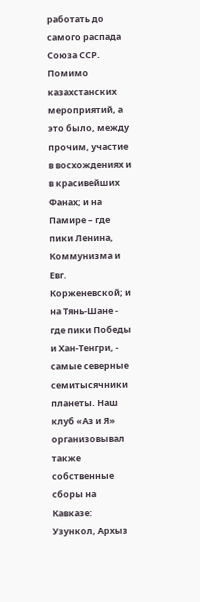работать до самого распада Союза ССР. Помимо казахстанских мероприятий, а это было, между прочим, участие в восхождениях и в красивейших Фанах; и на Памире – где пики Ленина, Коммунизма и Евг. Корженевской; и на Тянь-Шане - где пики Победы и Хан-Тенгри, - самые северные семитысячники планеты. Наш клуб «Аз и Я» организовывал также собственные сборы на Кавказе: Узункол, Архыз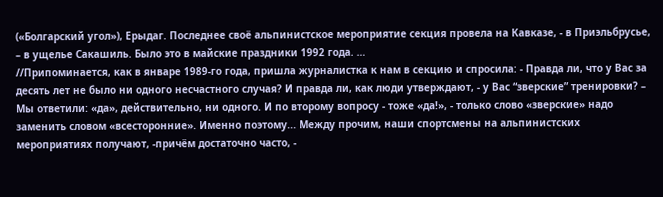(«Болгарский угол»), Ерыдаг. Последнее своё альпинистское мероприятие секция провела на Кавказе, - в Приэльбрусье, – в ущелье Сакашиль. Было это в майские праздники 1992 года. …
//Припоминается, как в январе 1989-го года, пришла журналистка к нам в секцию и спросила: - Правда ли, что у Вас за десять лет не было ни одного несчастного случая? И правда ли, как люди утверждают, - у Вас “зверские” тренировки? – Мы ответили: «да», действительно, ни одного. И по второму вопросу - тоже «да!», - только слово «зверские» надо заменить словом «всесторонние». Именно поэтому... Между прочим, наши спортсмены на альпинистских мероприятиях получают, -причём достаточно часто, -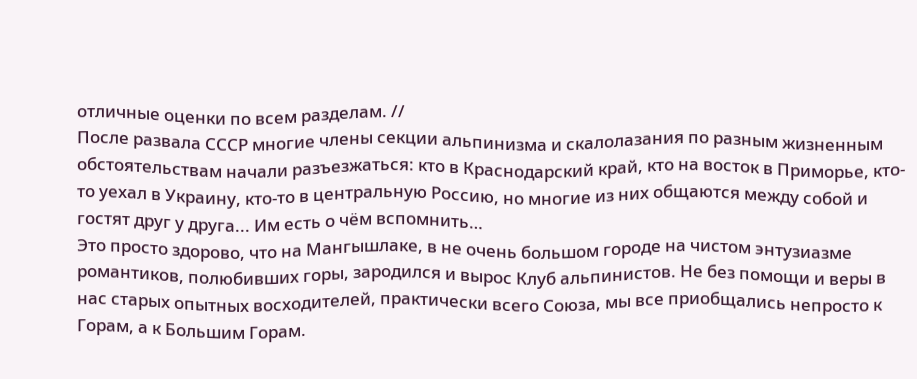отличные оценки по всем разделам. //
После развала СССР многие члены секции альпинизма и скалолазания по разным жизненным обстоятельствам начали разъезжаться: кто в Краснодарский край, кто на восток в Приморье, кто-то уехал в Украину, кто-то в центральную Россию, но многие из них общаются между собой и гостят друг у друга... Им есть о чём вспомнить…
Это просто здорово, что на Мангышлаке, в не очень большом городе на чистом энтузиазме романтиков, полюбивших горы, зародился и вырос Клуб альпинистов. Не без помощи и веры в нас старых опытных восходителей, практически всего Союза, мы все приобщались непросто к Горам, а к Большим Горам.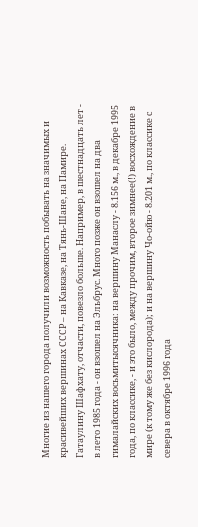Многие из нашего города получили возможность побывать на значимых и красивейших вершинах СССР – на Кавказе, на Тянь-Шане, на Памире. Гатаулину Шафхату, отчасти, повезло больше. Например, в шестнадцать лет - в лето 1985 года - он взошел на Эльбрус. Много позже он взошел на два гималайских восьмитысячника: на вершину Манаслу - 8.156 м., в декабре 1995 года, по классике, - и это было, между прочим, второе зимнее(!) восхождение в мире (к тому же без кислорода); и на вершину Чо-ойю - 8.201 м., по классике с севера в октябре 1996 года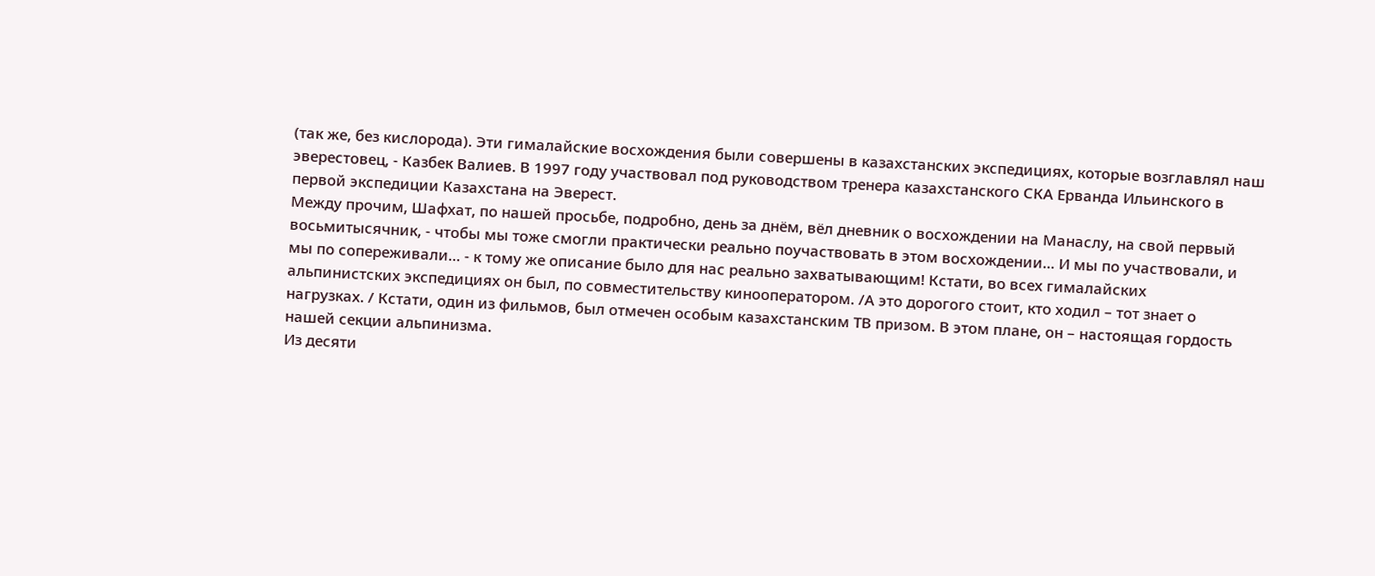(так же, без кислорода). Эти гималайские восхождения были совершены в казахстанских экспедициях, которые возглавлял наш эверестовец, - Казбек Валиев. В 1997 году участвовал под руководством тренера казахстанского СКА Ерванда Ильинского в первой экспедиции Казахстана на Эверест.
Между прочим, Шафхат, по нашей просьбе, подробно, день за днём, вёл дневник о восхождении на Манаслу, на свой первый восьмитысячник, - чтобы мы тоже смогли практически реально поучаствовать в этом восхождении... И мы по участвовали, и мы по сопереживали… - к тому же описание было для нас реально захватывающим! Кстати, во всех гималайских альпинистских экспедициях он был, по совместительству кинооператором. /А это дорогого стоит, кто ходил – тот знает о нагрузках. / Кстати, один из фильмов, был отмечен особым казахстанским ТВ призом. В этом плане, он – настоящая гордость нашей секции альпинизма.
Из десяти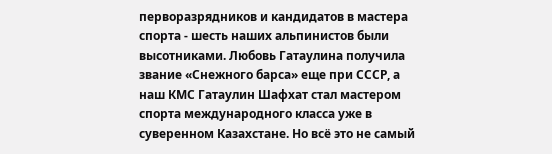перворазрядников и кандидатов в мастера спорта - шесть наших альпинистов были высотниками. Любовь Гатаулина получила звание «Снежного барса» еще при СССР, а наш КМС Гатаулин Шафхат стал мастером спорта международного класса уже в суверенном Казахстане. Но всё это не самый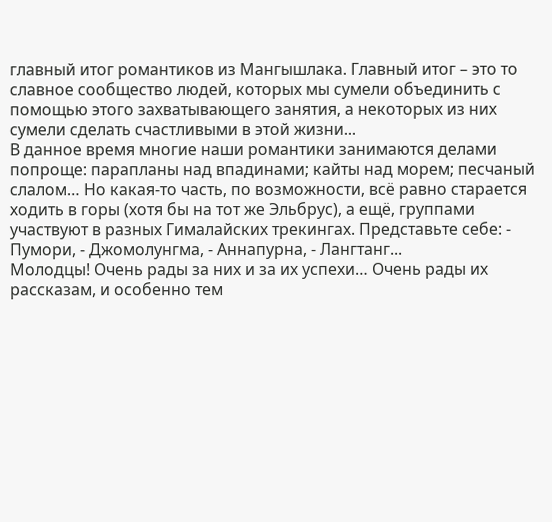главный итог романтиков из Мангышлака. Главный итог – это то славное сообщество людей, которых мы сумели объединить с помощью этого захватывающего занятия, а некоторых из них сумели сделать счастливыми в этой жизни...
В данное время многие наши романтики занимаются делами попроще: парапланы над впадинами; кайты над морем; песчаный слалом… Но какая-то часть, по возможности, всё равно старается ходить в горы (хотя бы на тот же Эльбрус), а ещё, группами участвуют в разных Гималайских трекингах. Представьте себе: - Пумори, - Джомолунгма, - Аннапурна, - Лангтанг...
Молодцы! Очень рады за них и за их успехи… Очень рады их рассказам, и особенно тем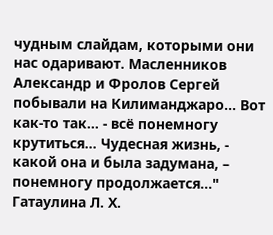чудным слайдам, которыми они нас одаривают. Масленников Александр и Фролов Сергей побывали на Килиманджаро... Вот как-то так… - всё понемногу крутиться… Чудесная жизнь, - какой она и была задумана, – понемногу продолжается…"
Гатаулина Л. Х.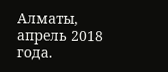Алматы, апрель 2018 года.